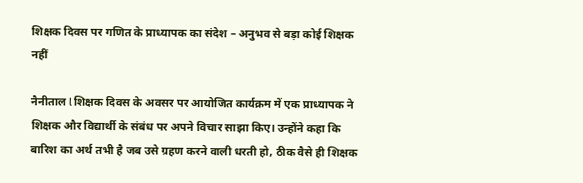शिक्षक दिवस पर गणित के प्राध्यापक का संदेश – अनुभव से बड़ा कोई शिक्षक नहीं

नैनीताल l शिक्षक दिवस के अवसर पर आयोजित कार्यक्रम में एक प्राध्यापक ने शिक्षक और विद्यार्थी के संबंध पर अपने विचार साझा किए। उन्होंने कहा कि बारिश का अर्थ तभी है जब उसे ग्रहण करने वाली धरती हो, ठीक वैसे ही शिक्षक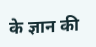के ज्ञान की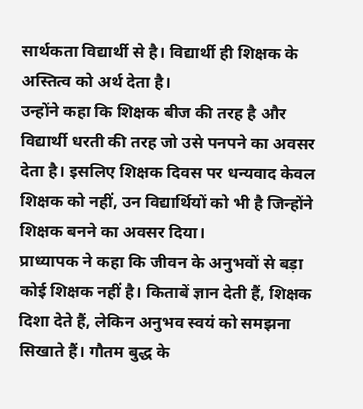सार्थकता विद्यार्थी से है। विद्यार्थी ही शिक्षक के अस्तित्व को अर्थ देता है।
उन्होंने कहा कि शिक्षक बीज की तरह है और विद्यार्थी धरती की तरह जो उसे पनपने का अवसर देता है। इसलिए शिक्षक दिवस पर धन्यवाद केवल शिक्षक को नहीं, उन विद्यार्थियों को भी है जिन्होंने शिक्षक बनने का अवसर दिया।
प्राध्यापक ने कहा कि जीवन के अनुभवों से बड़ा कोई शिक्षक नहीं है। किताबें ज्ञान देती हैं, शिक्षक दिशा देते हैं, लेकिन अनुभव स्वयं को समझना सिखाते हैं। गौतम बुद्ध के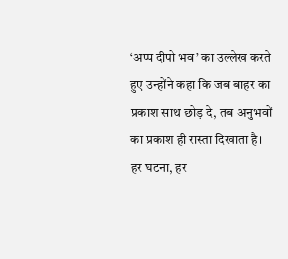‘अप्प दीपो भव’ का उल्लेख करते हुए उन्होंने कहा कि जब बाहर का प्रकाश साथ छोड़ दे, तब अनुभवों का प्रकाश ही रास्ता दिखाता है। हर घटना, हर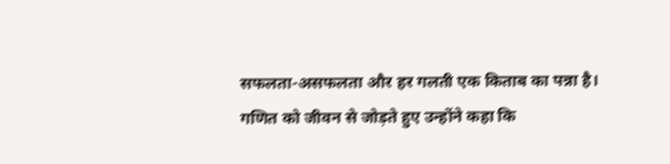सफलता-असफलता और हर गलती एक किताब का पन्ना है।
गणित को जीवन से जोड़ते हुए उन्होंने कहा कि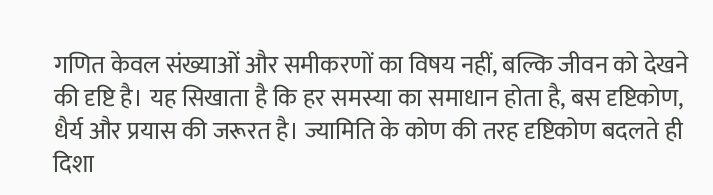गणित केवल संख्याओं और समीकरणों का विषय नहीं, बल्कि जीवन को देखने की दृष्टि है। यह सिखाता है कि हर समस्या का समाधान होता है, बस दृष्टिकोण, धैर्य और प्रयास की जरूरत है। ज्यामिति के कोण की तरह दृष्टिकोण बदलते ही दिशा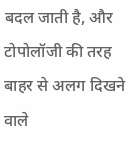बदल जाती है, और टोपोलॉजी की तरह बाहर से अलग दिखने वाले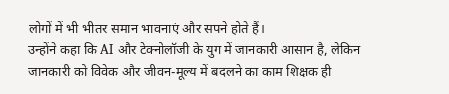लोगों में भी भीतर समान भावनाएं और सपने होते हैं।
उन्होंने कहा कि AI और टेक्नोलॉजी के युग में जानकारी आसान है, लेकिन जानकारी को विवेक और जीवन-मूल्य में बदलने का काम शिक्षक ही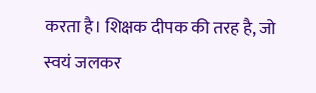करता है। शिक्षक दीपक की तरह है, जो स्वयं जलकर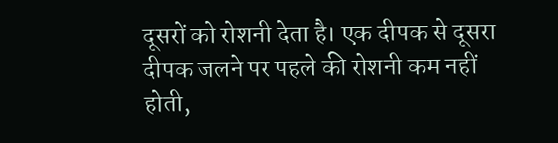दूसरों को रोशनी देता है। एक दीपक से दूसरा दीपक जलने पर पहले की रोशनी कम नहीं होती,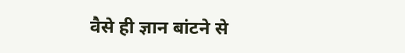वैसे ही ज्ञान बांटने से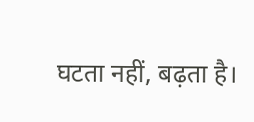घटता नहीं, बढ़ता है।